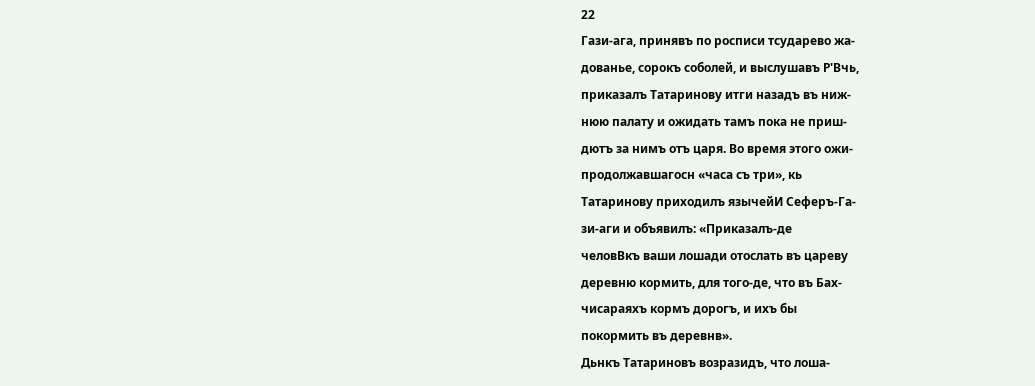22
Гази-ага, принявъ по росписи тсударево жа-
дованье, сорокъ соболей, и выслушавъ Р'Вчь,
приказалъ Татаринову итги назадъ въ ниж-
нюю палату и ожидать тамъ пока не приш-
дютъ за нимъ отъ царя. Во время этого ожи-
продолжавшагосн «часа съ три», кь
Татаринову приходилъ язычейИ Сеферъ-Га-
зи-аги и объявилъ: «Приказалъ-де
человВкъ ваши лошади отослать въ цареву
деревню кормить, для того-де, что въ Бах-
чисараяхъ кормъ дорогъ, и ихъ бы
покормить въ деревнв».
Дьнкъ Татариновъ возразидъ, что лоша-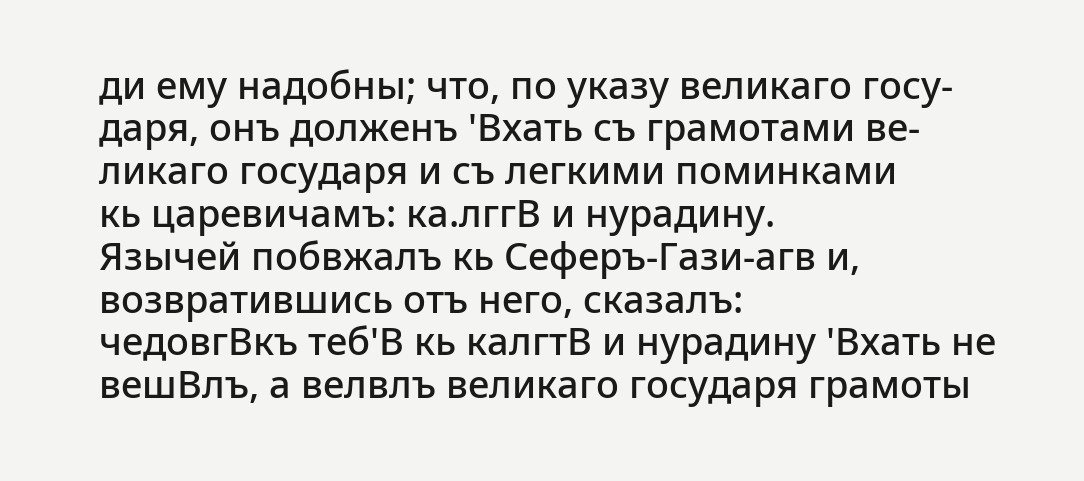ди ему надобны; что, по указу великаго госу-
даря, онъ долженъ 'Вхать съ грамотами ве-
ликаго государя и съ легкими поминками
кь царевичамъ: ка.лггВ и нурадину.
Язычей побвжалъ кь Сеферъ-Гази-агв и,
возвратившись отъ него, сказалъ:
чедовгВкъ теб'В кь калгтВ и нурадину 'Вхать не
вешВлъ, а велвлъ великаго государя грамоты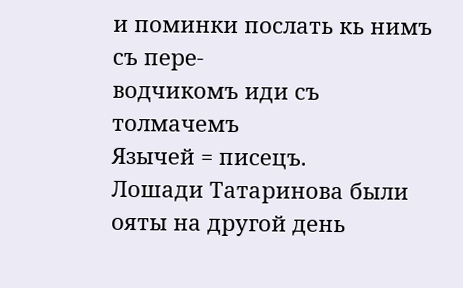и поминки послать кь нимъ съ пере-
водчикомъ иди съ толмачемъ
Язычей = писецъ.
Лошади Татаринова были ояты на другой день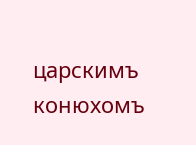царскимъ
конюхомъ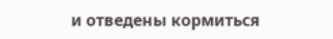и отведены кормиться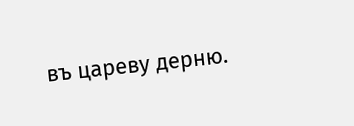въ цареву дерню.